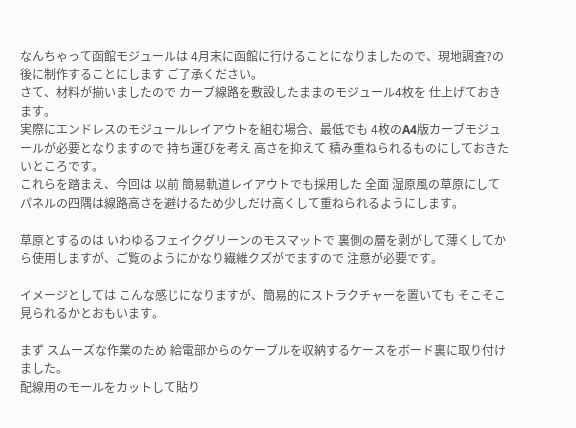なんちゃって函館モジュールは 4月末に函館に行けることになりましたので、現地調査?の後に制作することにします ご了承ください。
さて、材料が揃いましたので カーブ線路を敷設したままのモジュール4枚を 仕上げておきます。
実際にエンドレスのモジュールレイアウトを組む場合、最低でも 4枚のA4版カーブモジュールが必要となりますので 持ち運びを考え 高さを抑えて 積み重ねられるものにしておきたいところです。
これらを踏まえ、今回は 以前 簡易軌道レイアウトでも採用した 全面 湿原風の草原にして パネルの四隅は線路高さを避けるため少しだけ高くして重ねられるようにします。

草原とするのは いわゆるフェイクグリーンのモスマットで 裏側の層を剥がして薄くしてから使用しますが、ご覧のようにかなり繊維クズがでますので 注意が必要です。

イメージとしては こんな感じになりますが、簡易的にストラクチャーを置いても そこそこ見られるかとおもいます。

まず スムーズな作業のため 給電部からのケーブルを収納するケースをボード裏に取り付けました。
配線用のモールをカットして貼り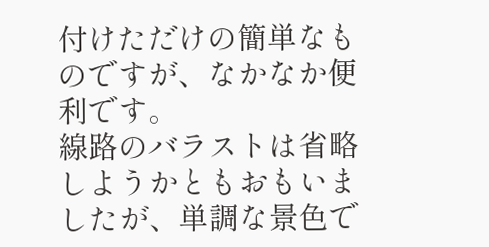付けただけの簡単なものですが、なかなか便利です。
線路のバラストは省略しようかともおもいましたが、単調な景色で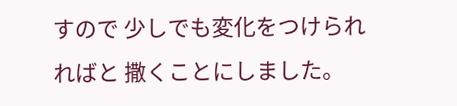すので 少しでも変化をつけられればと 撒くことにしました。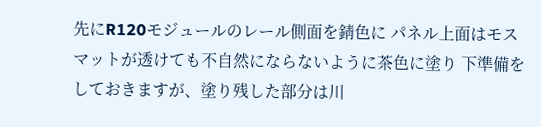先にR120モジュールのレール側面を錆色に パネル上面はモスマットが透けても不自然にならないように茶色に塗り 下準備をしておきますが、塗り残した部分は川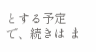とする予定で、続きは ま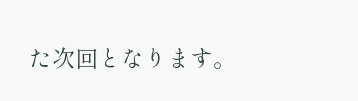た次回となります。